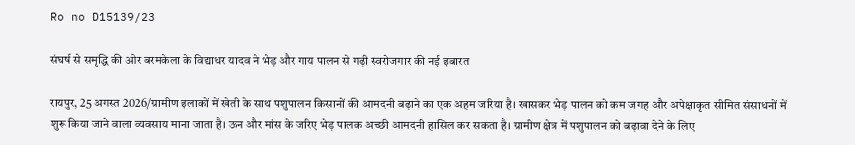Ro no D15139/23

संघर्ष से समृद्धि की ओर बरमकेला के विद्याधर यादव ने भेड़ और गाय पालन से गढ़ी स्वरोजगार की नई इबारत

रायपुर, 25 अगस्त 2026/ग्रामीण इलाकों में खेती के साथ पशुपालन किसानों की आमदनी बढ़ाने का एक अहम जरिया है। खासकर भेड़ पालन को कम जगह और अपेक्षाकृत सीमित संसाधनों में शुरू किया जाने वाला व्यवसाय माना जाता है। ऊन और मांस के जरिए भेड़ पालक अच्छी आमदनी हासिल कर सकता है। ग्रामीण क्षेत्र में पशुपालन को बढ़ावा देने के लिए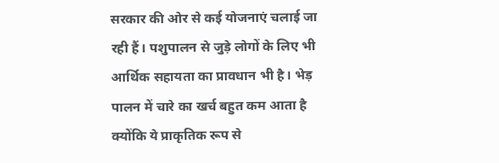सरकार की ओर से कई योजनाएं चलाई जा रही हैं। पशुपालन से जुड़े लोगों के लिए भी आर्थिक सहायता का प्रावधान भी है। भेड़ पालन में चारे का खर्च बहुत कम आता है क्योंकि ये प्राकृतिक रूप से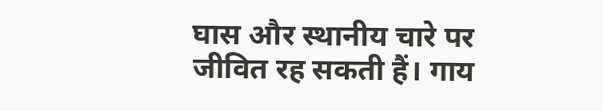घास और स्थानीय चारे पर जीवित रह सकती हैं। गाय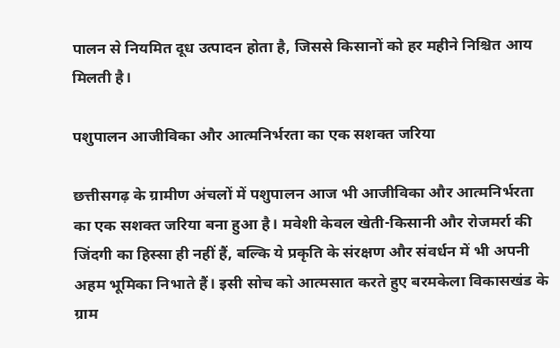पालन से नियमित दूध उत्पादन होता है, जिससे किसानों को हर महीने निश्चित आय मिलती है।

पशुपालन आजीविका और आत्मनिर्भरता का एक सशक्त जरिया

छत्तीसगढ़ के ग्रामीण अंचलों में पशुपालन आज भी आजीविका और आत्मनिर्भरता का एक सशक्त जरिया बना हुआ है। मवेशी केवल खेती-किसानी और रोजमर्रा की जिंदगी का हिस्सा ही नहीं हैं, बल्कि ये प्रकृति के संरक्षण और संवर्धन में भी अपनी अहम भूमिका निभाते हैं। इसी सोच को आत्मसात करते हुए बरमकेला विकासखंड के ग्राम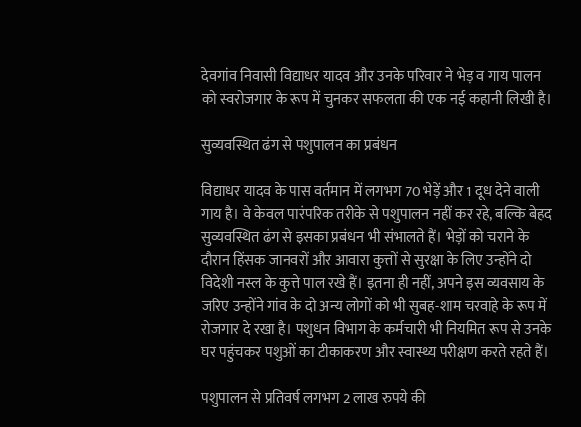देवगांव निवासी विद्याधर यादव और उनके परिवार ने भेड़ व गाय पालन को स्वरोजगार के रूप में चुनकर सफलता की एक नई कहानी लिखी है।

सुव्यवस्थित ढंग से पशुपालन का प्रबंधन

विद्याधर यादव के पास वर्तमान में लगभग 70 भेड़ें और 1 दूध देने वाली गाय है। वे केवल पारंपरिक तरीके से पशुपालन नहीं कर रहे, बल्कि बेहद सुव्यवस्थित ढंग से इसका प्रबंधन भी संभालते हैं। भेड़ों को चराने के दौरान हिंसक जानवरों और आवारा कुत्तों से सुरक्षा के लिए उन्होंने दो विदेशी नस्ल के कुत्ते पाल रखे हैं। इतना ही नहीं, अपने इस व्यवसाय के जरिए उन्होंने गांव के दो अन्य लोगों को भी सुबह-शाम चरवाहे के रूप में रोजगार दे रखा है। पशुधन विभाग के कर्मचारी भी नियमित रूप से उनके घर पहुंचकर पशुओं का टीकाकरण और स्वास्थ्य परीक्षण करते रहते हैं।

पशुपालन से प्रतिवर्ष लगभग 2 लाख रुपये की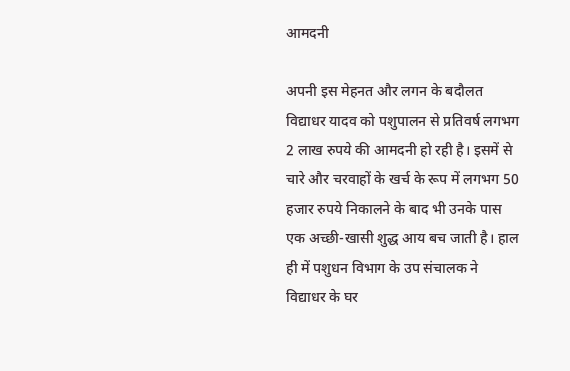आमदनी

अपनी इस मेहनत और लगन के बदौलत विद्याधर यादव को पशुपालन से प्रतिवर्ष लगभग 2 लाख रुपये की आमदनी हो रही है। इसमें से चारे और चरवाहों के खर्च के रूप में लगभग 50 हजार रुपये निकालने के बाद भी उनके पास एक अच्छी-खासी शुद्ध आय बच जाती है। हाल ही में पशुधन विभाग के उप संचालक ने विद्याधर के घर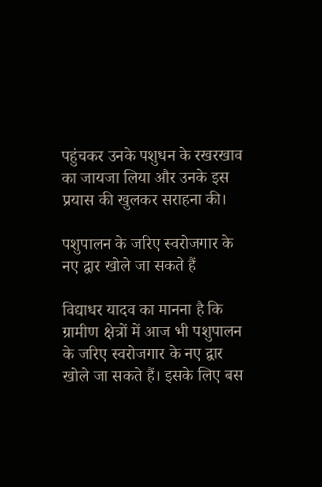पहुंचकर उनके पशुधन के रखरखाव का जायजा लिया और उनके इस प्रयास की खुलकर सराहना की।

पशुपालन के जरिए स्वरोजगार के नए द्वार खोले जा सकते हैं

विद्याधर यादव का मानना है कि ग्रामीण क्षेत्रों में आज भी पशुपालन के जरिए स्वरोजगार के नए द्वार खोले जा सकते हैं। इसके लिए बस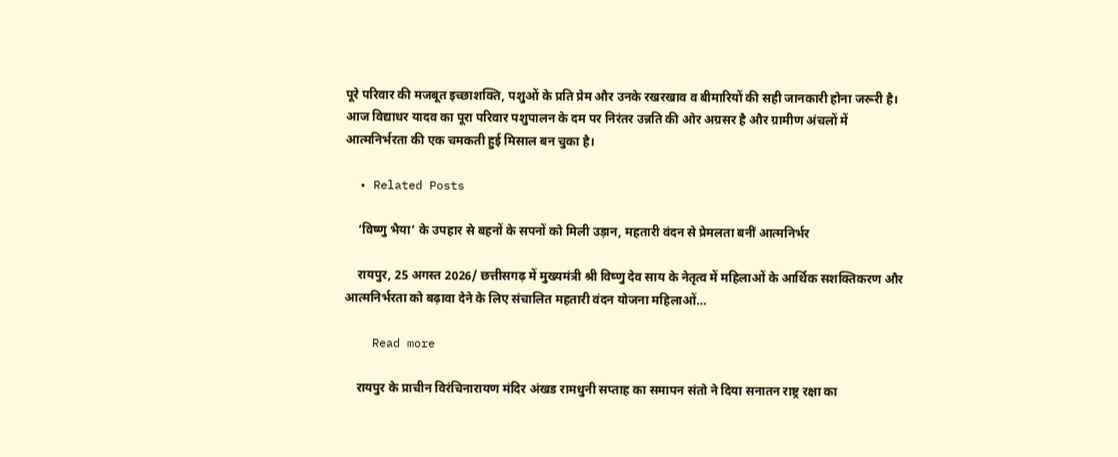पूरे परिवार की मजबूत इच्छाशक्ति, पशुओं के प्रति प्रेम और उनके रखरखाव व बीमारियों की सही जानकारी होना जरूरी है। आज विद्याधर यादव का पूरा परिवार पशुपालन के दम पर निरंतर उन्नति की ओर अग्रसर है और ग्रामीण अंचलों में आत्मनिर्भरता की एक चमकती हुई मिसाल बन चुका है।

  • Related Posts

    ‘विष्णु भैया’ के उपहार से बहनों के सपनों को मिली उड़ान, महतारी वंदन से प्रेमलता बनीं आत्मनिर्भर

    रायपुर, 25 अगस्त 2026/ छत्तीसगढ़ में मुख्यमंत्री श्री विष्णु देव साय के नेतृत्व में महिलाओं के आर्थिक सशक्तिकरण और आत्मनिर्भरता को बढ़ावा देने के लिए संचालित महतारी वंदन योजना महिलाओं…

    Read more

    रायपुर के प्राचीन विरंचिनारायण मंदिर अंखड रामधुनी सप्ताह का समापन संतो ने दिया सनातन राष्ट्र रक्षा का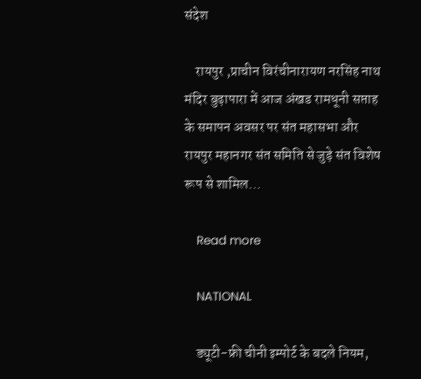संदेश

    रायपुर ,प्राचीन विरंचीनारायण नरसिंह नाथ मंदिर बुढ़ापारा में आज अंखड रामधूनी सप्ताह के समापन अवसर पर संत महासभा और रायपुर महानगर संत समिति से जुड़े संत विशेष रूप से शामिल…

    Read more

    NATIONAL

    ड्यूटी-फ्री चीनी इम्पोर्ट के बदले नियम,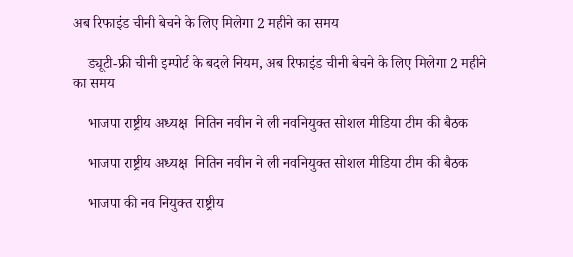अब रिफाइंड चीनी बेचने के लिए मिलेगा 2 महीने का समय

    ड्यूटी-फ्री चीनी इम्पोर्ट के बदले नियम, अब रिफाइंड चीनी बेचने के लिए मिलेगा 2 महीने का समय

    भाजपा राष्ट्रीय अध्यक्ष  नितिन नवीन ने ली नवनियुक्त सोशल मीडिया टीम की बैठक

    भाजपा राष्ट्रीय अध्यक्ष  नितिन नवीन ने ली नवनियुक्त सोशल मीडिया टीम की बैठक

    भाजपा की नव नियुक्त राष्ट्रीय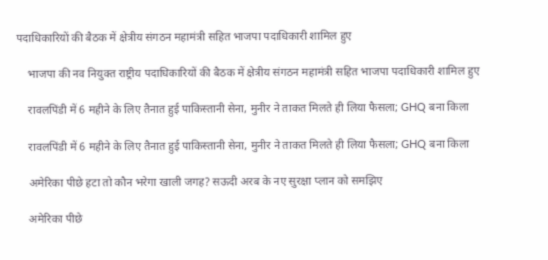पदाधिकारियों की बैठक में क्षेत्रीय संगठन महामंत्री सहित भाजपा पदाधिकारी शामिल हुए

    भाजपा की नव नियुक्त राष्ट्रीय पदाधिकारियों की बैठक में क्षेत्रीय संगठन महामंत्री सहित भाजपा पदाधिकारी शामिल हुए

    रावलपिंडी में 6 महीने के लिए तैनात हुई पाकिस्तानी सेना, मुनीर ने ताकत मिलते ही लिया फैसला; GHQ बना किला

    रावलपिंडी में 6 महीने के लिए तैनात हुई पाकिस्तानी सेना, मुनीर ने ताकत मिलते ही लिया फैसला; GHQ बना किला

    अमेरिका पीछे हटा तो कौन भरेगा खाली जगह? सऊदी अरब के नए सुरक्षा प्लान को समझिए

    अमेरिका पीछे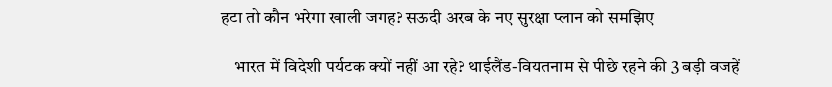हटा तो कौन भरेगा खाली जगह? सऊदी अरब के नए सुरक्षा प्लान को समझिए

    भारत में विदेशी पर्यटक क्यों नहीं आ रहे? थाईलैंड-वियतनाम से पीछे रहने की 3 बड़ी वजहें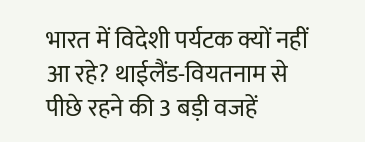भारत में विदेशी पर्यटक क्यों नहीं आ रहे? थाईलैंड-वियतनाम से पीछे रहने की 3 बड़ी वजहें